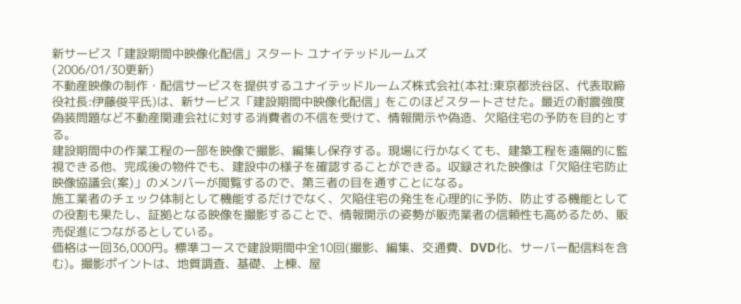新サービス「建設期間中映像化配信」スタート ユナイテッドルームズ
(2006/01/30更新)
不動産映像の制作・配信サービスを提供するユナイテッドルームズ株式会社(本社:東京都渋谷区、代表取締役社長:伊藤俊平氏)は、新サービス「建設期間中映像化配信」をこのほどスタートさせた。最近の耐震強度偽装問題など不動産関連会社に対する消費者の不信を受けて、情報開示や偽造、欠陥住宅の予防を目的とする。
建設期間中の作業工程の一部を映像で撮影、編集し保存する。現場に行かなくても、建築工程を遠隔的に監視できる他、完成後の物件でも、建設中の様子を確認することができる。収録された映像は「欠陥住宅防止映像協議会(案)」のメンバーが閲覧するので、第三者の目を通すことになる。
施工業者のチェック体制として機能するだけでなく、欠陥住宅の発生を心理的に予防、防止する機能としての役割も果たし、証拠となる映像を撮影することで、情報開示の姿勢が販売業者の信頼性も高めるため、販売促進につながるとしている。
価格は一回36,000円。標準コースで建設期間中全10回(撮影、編集、交通費、DVD化、サーバー配信料を含む)。撮影ポイントは、地質調査、基礎、上棟、屋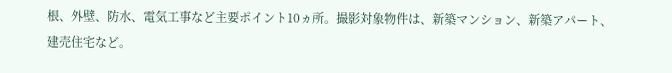根、外壁、防水、電気工事など主要ポイント10ヵ所。撮影対象物件は、新築マンション、新築アパート、建売住宅など。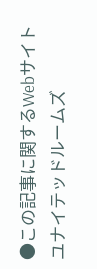●この記事に関するWebサイト
ユナイテッドルームズ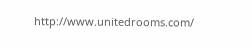http://www.unitedrooms.com/